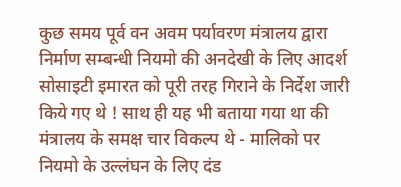कुछ समय पूर्व वन अवम पर्यावरण मंत्रालय द्वारा निर्माण सम्बन्धी नियमो की अनदेखी के लिए आदर्श सोसाइटी इमारत को पूरी तरह गिराने के निर्देश जारी किये गए थे ! साथ ही यह भी बताया गया था की मंत्रालय के समक्ष चार विकल्प थे - मालिको पर नियमो के उल्लंघन के लिए दंड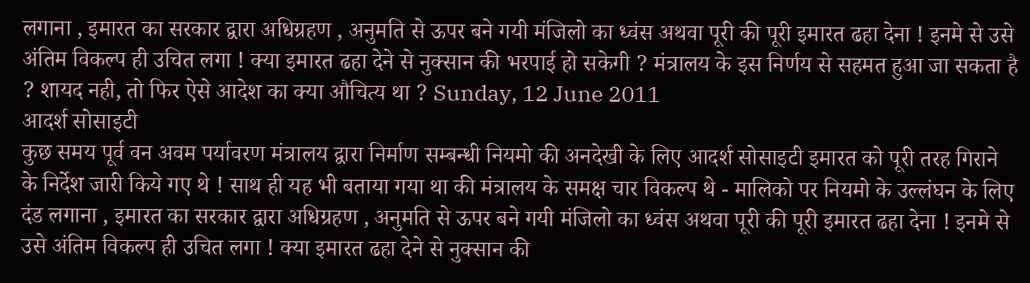लगाना , इमारत का सरकार द्वारा अधिग्रहण , अनुमति से ऊपर बने गयी मंजिलो का ध्वंस अथवा पूरी की पूरी इमारत ढहा देना ! इनमे से उसे अंतिम विकल्प ही उचित लगा ! क्या इमारत ढहा देने से नुक्सान की भरपाई हो सकेगी ? मंत्रालय के इस निर्णय से सहमत हुआ जा सकता है ? शायद नही, तो फिर ऐसे आदेश का क्या औचित्य था ? Sunday, 12 June 2011
आदर्श सोसाइटी
कुछ समय पूर्व वन अवम पर्यावरण मंत्रालय द्वारा निर्माण सम्बन्धी नियमो की अनदेखी के लिए आदर्श सोसाइटी इमारत को पूरी तरह गिराने के निर्देश जारी किये गए थे ! साथ ही यह भी बताया गया था की मंत्रालय के समक्ष चार विकल्प थे - मालिको पर नियमो के उल्लंघन के लिए दंड लगाना , इमारत का सरकार द्वारा अधिग्रहण , अनुमति से ऊपर बने गयी मंजिलो का ध्वंस अथवा पूरी की पूरी इमारत ढहा देना ! इनमे से उसे अंतिम विकल्प ही उचित लगा ! क्या इमारत ढहा देने से नुक्सान की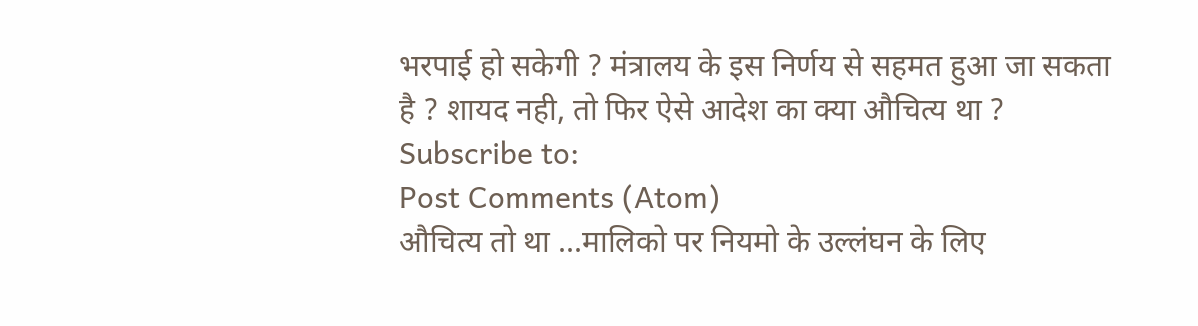भरपाई हो सकेगी ? मंत्रालय के इस निर्णय से सहमत हुआ जा सकता है ? शायद नही, तो फिर ऐसे आदेश का क्या औचित्य था ?
Subscribe to:
Post Comments (Atom)
औचित्य तो था ...मालिको पर नियमो के उल्लंघन के लिए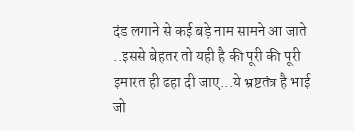दंड लगाने से कई बड़े नाम सामने आ जाते ..इससे बेहतर तो यही है की पूरी की पूरी इमारत ही ढहा दी जाए...ये भ्रष्टतंत्र है भाई जो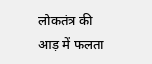लोकतंत्र की आड़ में फलता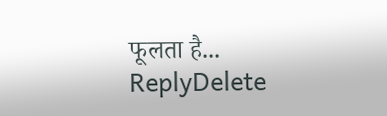फूलता है...
ReplyDelete